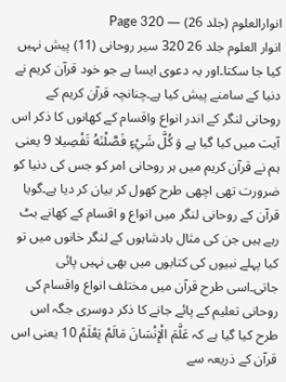انوارالعلوم (جلد 26) — Page 320
انوار العلوم جلد 26 320 سیر روحانی (11) پیش نہیں کیا جا سکتا۔اور یہ دعوی ایسا ہے جو خود قرآن کریم نے دنیا کے سامنے پیش کیا ہے۔چنانچہ قرآن کریم کے روحانی لنگر کے اندر انواع واقسام کے کھانوں کا ذکر اس آیت میں کیا گیا ہے وَ كُلَّ شَيْءٍ فَصَّلْنَهُ تَفْصِيلا 9 یعنی ہم نے قرآن کریم میں ہر روحانی امر کو جس کی دنیا کو ضرورت تھی اچھی طرح کھول کر بیان کر دیا ہے۔گویا قرآن کے روحانی لنگر میں انواع و اقسام کے کھانے بٹ رہے ہیں جن کی مثال بادشاہوں کے لنگر خانوں میں تو کیا پہلے نبیوں کی کتابوں میں بھی نہیں پائی جاتی۔اسی طرح قرآن میں مختلف انواع واقسام کی روحانی تعلیم کے پائے جانے کا ذکر دوسری جگہ اس طرح کیا گیا ہے کہ عَلَّمَ الْإِنْسَانَ مَالَمْ يَعْلَمُ 10 یعنی اس قرآن کے ذریعہ سے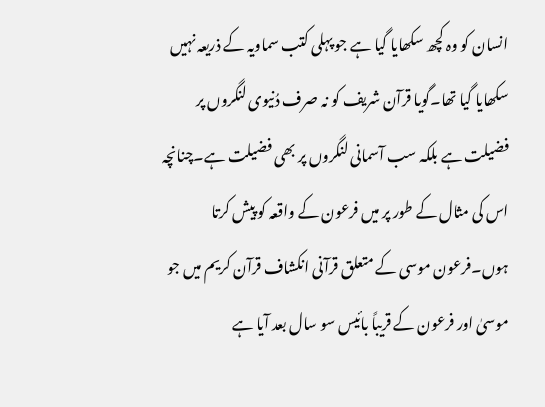انسان کو وہ کچھ سکھایا گیا ہے جو پہلی کتب سماویہ کے ذریعہ نہیں سکھایا گیا تھا۔گویا قرآن شریف کو نہ صرف دُنیوی لنگروں پر فضیلت ہے بلکہ سب آسمانی لنگروں پر بھی فضیلت ہے۔چنانچہ اس کی مثال کے طور پر میں فرعون کے واقعہ کو پیش کرتا ہوں۔فرعون موسی کے متعلق قرآنی انکشاف قرآن کریم میں جو موسیٰ اور فرعون کے قریباً بائیس سو سال بعد آیا ہے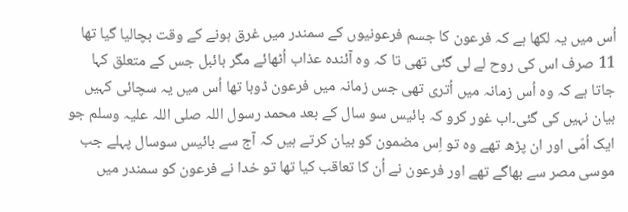اُس میں یہ لکھا ہے کہ فرعون کا جسم فرعونیوں کے سمندر میں غرق ہونے کے وقت بچالیا گیا تھا 11 صرف اس کی روح لے لی گئی تھی تا کہ وہ آئندہ عذاب اُٹھائے مگر بائبل جس کے متعلق کہا جاتا ہے کہ وہ اُس زمانہ میں اُتری تھی جس زمانہ میں فرعون ڈوبا تھا اُس میں یہ سچائی کہیں بیان نہیں کی گئی۔اب غور کرو کہ بائیس سو سال کے بعد محمد رسول اللہ صلی اللہ علیہ وسلم جو ایک اُمّی اور ان پڑھ تھے وہ تو اِس مضمون کو بیان کرتے ہیں کہ آج سے بائیس سوسال پہلے جب موسی مصر سے بھاگے تھے اور فرعون نے اُن کا تعاقب کیا تھا تو خدا نے فرعون کو سمندر میں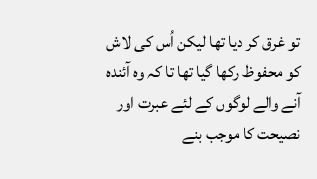تو غرق کر دیا تھا لیکن اُس کی لاش کو محفوظ رکھا گیا تھا تا کہ وہ آئندہ آنے والے لوگوں کے لئے عبرت اور نصیحت کا موجب بنے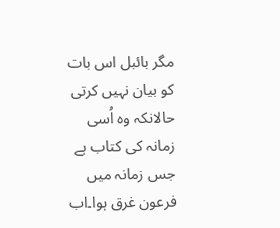مگر بائبل اس بات کو بیان نہیں کرتی حالانکہ وہ اُسی زمانہ کی کتاب ہے جس زمانہ میں فرعون غرق ہوا۔اب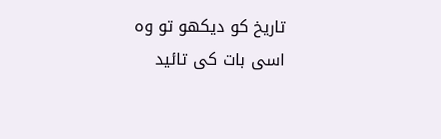تاریخ کو دیکھو تو وہ اسی بات کی تائید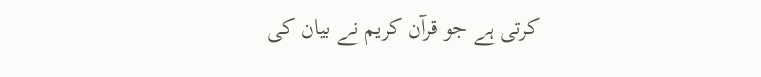کرتی ہے جو قرآن کریم نے بیان کی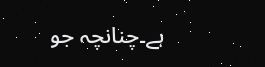ہے۔چنانچہ جو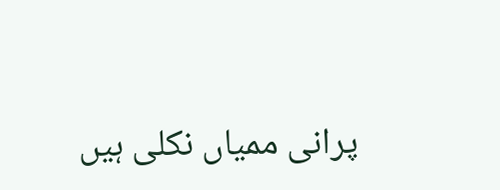پرانی ممیاں نکلی ہیں